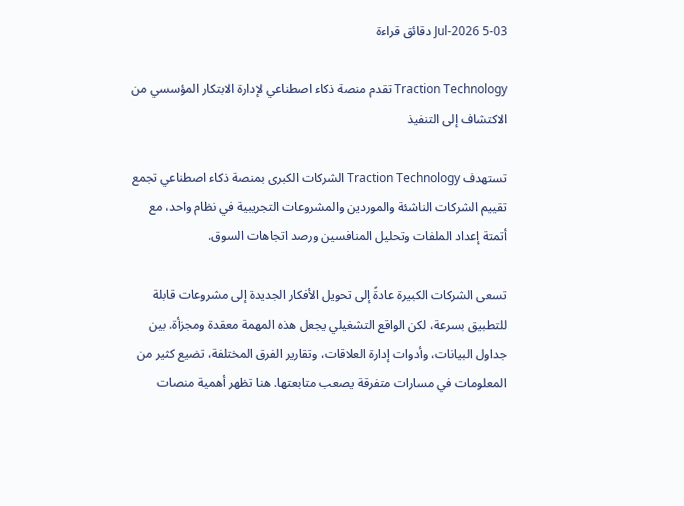03-Jul-2026 5 دقائق قراءة

Traction Technology تقدم منصة ذكاء اصطناعي لإدارة الابتكار المؤسسي من الاكتشاف إلى التنفيذ

تستهدف Traction Technology الشركات الكبرى بمنصة ذكاء اصطناعي تجمع تقييم الشركات الناشئة والموردين والمشروعات التجريبية في نظام واحد، مع أتمتة إعداد الملفات وتحليل المنافسين ورصد اتجاهات السوق.

تسعى الشركات الكبيرة عادةً إلى تحويل الأفكار الجديدة إلى مشروعات قابلة للتطبيق بسرعة، لكن الواقع التشغيلي يجعل هذه المهمة معقدة ومجزأة. بين جداول البيانات، وأدوات إدارة العلاقات، وتقارير الفرق المختلفة، تضيع كثير من المعلومات في مسارات متفرقة يصعب متابعتها. هنا تظهر أهمية منصات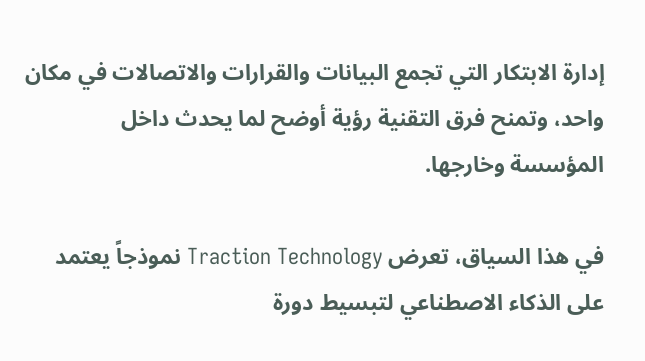إدارة الابتكار التي تجمع البيانات والقرارات والاتصالات في مكان واحد، وتمنح فرق التقنية رؤية أوضح لما يحدث داخل المؤسسة وخارجها.

في هذا السياق، تعرض Traction Technology نموذجاً يعتمد على الذكاء الاصطناعي لتبسيط دورة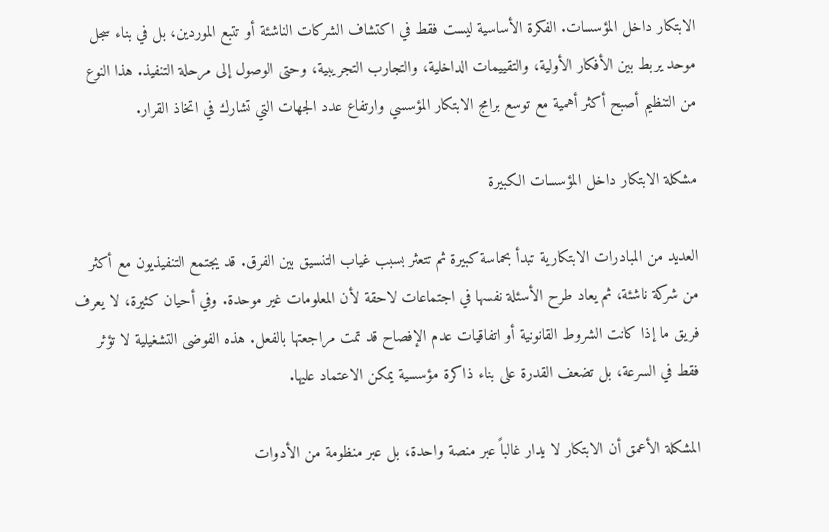الابتكار داخل المؤسسات. الفكرة الأساسية ليست فقط في اكتشاف الشركات الناشئة أو تتبع الموردين، بل في بناء سجل موحد يربط بين الأفكار الأولية، والتقييمات الداخلية، والتجارب التجريبية، وحتى الوصول إلى مرحلة التنفيذ. هذا النوع من التنظيم أصبح أكثر أهمية مع توسع برامج الابتكار المؤسسي وارتفاع عدد الجهات التي تشارك في اتخاذ القرار.

مشكلة الابتكار داخل المؤسسات الكبيرة

العديد من المبادرات الابتكارية تبدأ بحماسة كبيرة ثم تتعثر بسبب غياب التنسيق بين الفرق. قد يجتمع التنفيذيون مع أكثر من شركة ناشئة، ثم يعاد طرح الأسئلة نفسها في اجتماعات لاحقة لأن المعلومات غير موحدة. وفي أحيان كثيرة، لا يعرف فريق ما إذا كانت الشروط القانونية أو اتفاقيات عدم الإفصاح قد تمت مراجعتها بالفعل. هذه الفوضى التشغيلية لا تؤثر فقط في السرعة، بل تضعف القدرة على بناء ذاكرة مؤسسية يمكن الاعتماد عليها.

المشكلة الأعمق أن الابتكار لا يدار غالباً عبر منصة واحدة، بل عبر منظومة من الأدوات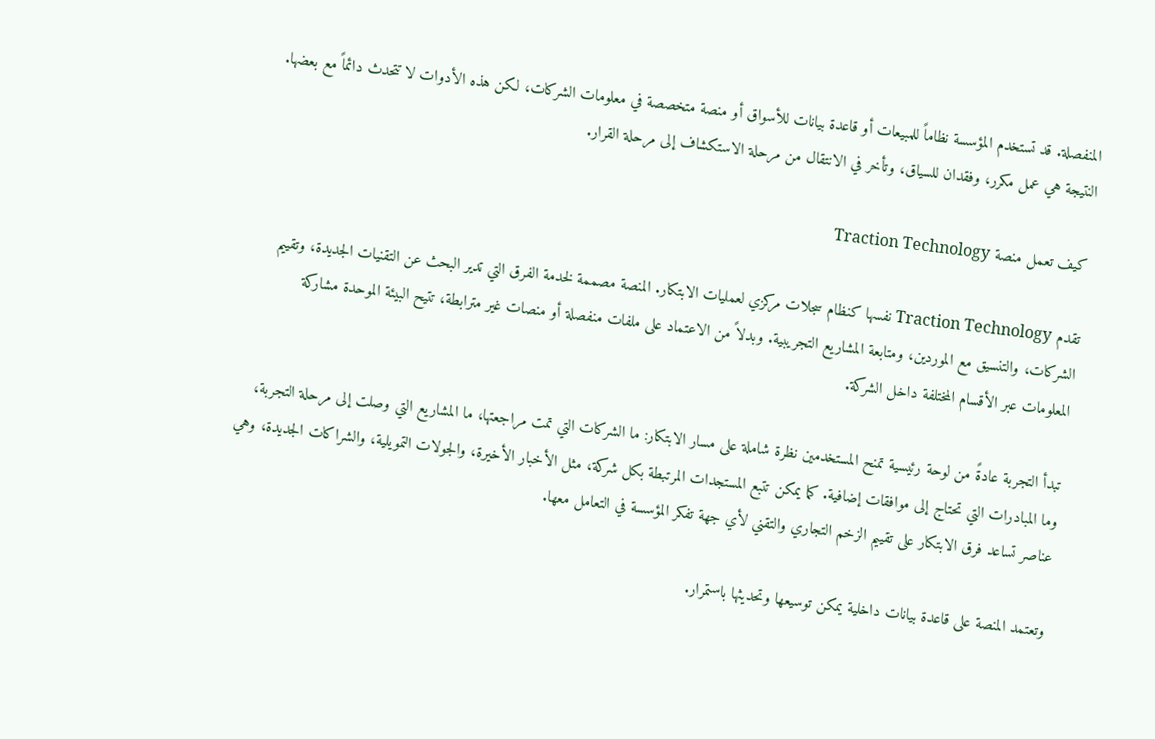المنفصلة. قد تستخدم المؤسسة نظاماً للمبيعات أو قاعدة بيانات للأسواق أو منصة متخصصة في معلومات الشركات، لكن هذه الأدوات لا تتحدث دائماً مع بعضها. النتيجة هي عمل مكرر، وفقدان للسياق، وتأخر في الانتقال من مرحلة الاستكشاف إلى مرحلة القرار.

كيف تعمل منصة Traction Technology

تقدم Traction Technology نفسها كنظام سجلات مركزي لعمليات الابتكار. المنصة مصممة لخدمة الفرق التي تدير البحث عن التقنيات الجديدة، وتقييم الشركات، والتنسيق مع الموردين، ومتابعة المشاريع التجريبية. وبدلاً من الاعتماد على ملفات منفصلة أو منصات غير مترابطة، تتيح البيئة الموحدة مشاركة المعلومات عبر الأقسام المختلفة داخل الشركة.

تبدأ التجربة عادةً من لوحة رئيسية تمنح المستخدمين نظرة شاملة على مسار الابتكار: ما الشركات التي تمت مراجعتها، ما المشاريع التي وصلت إلى مرحلة التجربة، وما المبادرات التي تحتاج إلى موافقات إضافية. كما يمكن تتبع المستجدات المرتبطة بكل شركة، مثل الأخبار الأخيرة، والجولات التمويلية، والشراكات الجديدة، وهي عناصر تساعد فرق الابتكار على تقييم الزخم التجاري والتقني لأي جهة تفكر المؤسسة في التعامل معها.

وتعتمد المنصة على قاعدة بيانات داخلية يمكن توسيعها وتحديثها باستمرار.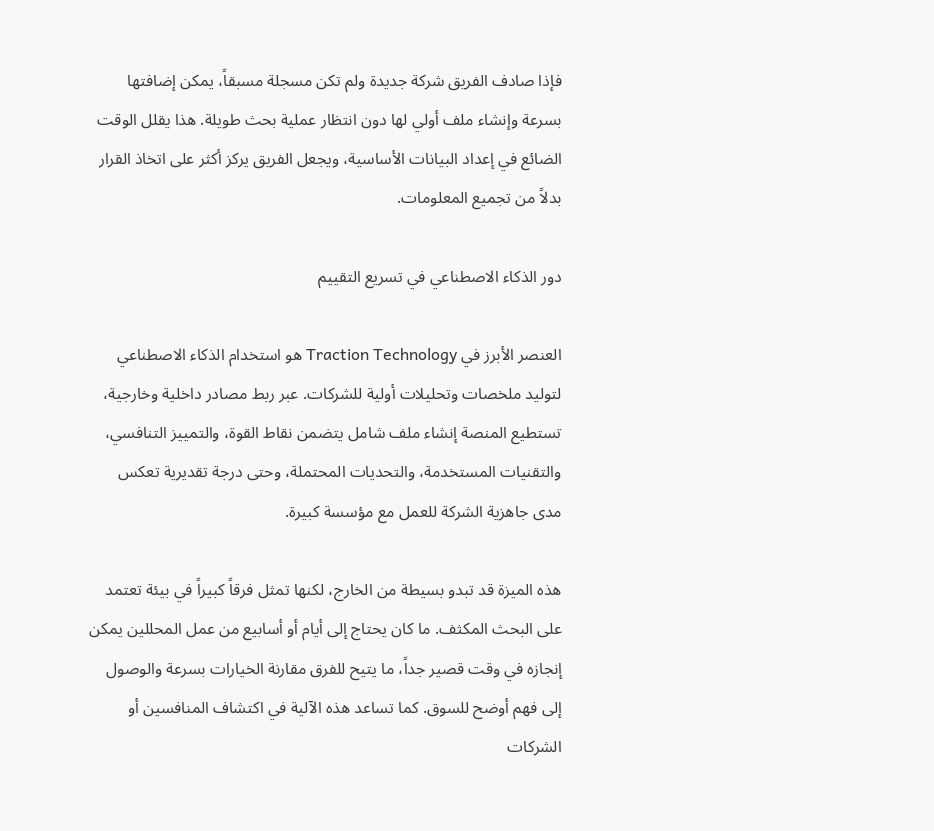فإذا صادف الفريق شركة جديدة ولم تكن مسجلة مسبقاً، يمكن إضافتها بسرعة وإنشاء ملف أولي لها دون انتظار عملية بحث طويلة. هذا يقلل الوقت الضائع في إعداد البيانات الأساسية، ويجعل الفريق يركز أكثر على اتخاذ القرار بدلاً من تجميع المعلومات.

دور الذكاء الاصطناعي في تسريع التقييم

العنصر الأبرز في Traction Technology هو استخدام الذكاء الاصطناعي لتوليد ملخصات وتحليلات أولية للشركات. عبر ربط مصادر داخلية وخارجية، تستطيع المنصة إنشاء ملف شامل يتضمن نقاط القوة، والتمييز التنافسي، والتقنيات المستخدمة، والتحديات المحتملة، وحتى درجة تقديرية تعكس مدى جاهزية الشركة للعمل مع مؤسسة كبيرة.

هذه الميزة قد تبدو بسيطة من الخارج، لكنها تمثل فرقاً كبيراً في بيئة تعتمد على البحث المكثف. ما كان يحتاج إلى أيام أو أسابيع من عمل المحللين يمكن إنجازه في وقت قصير جداً، ما يتيح للفرق مقارنة الخيارات بسرعة والوصول إلى فهم أوضح للسوق. كما تساعد هذه الآلية في اكتشاف المنافسين أو الشركات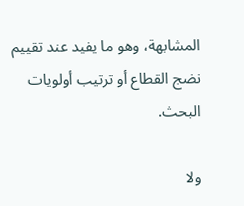المشابهة، وهو ما يفيد عند تقييم نضج القطاع أو ترتيب أولويات البحث.

ولا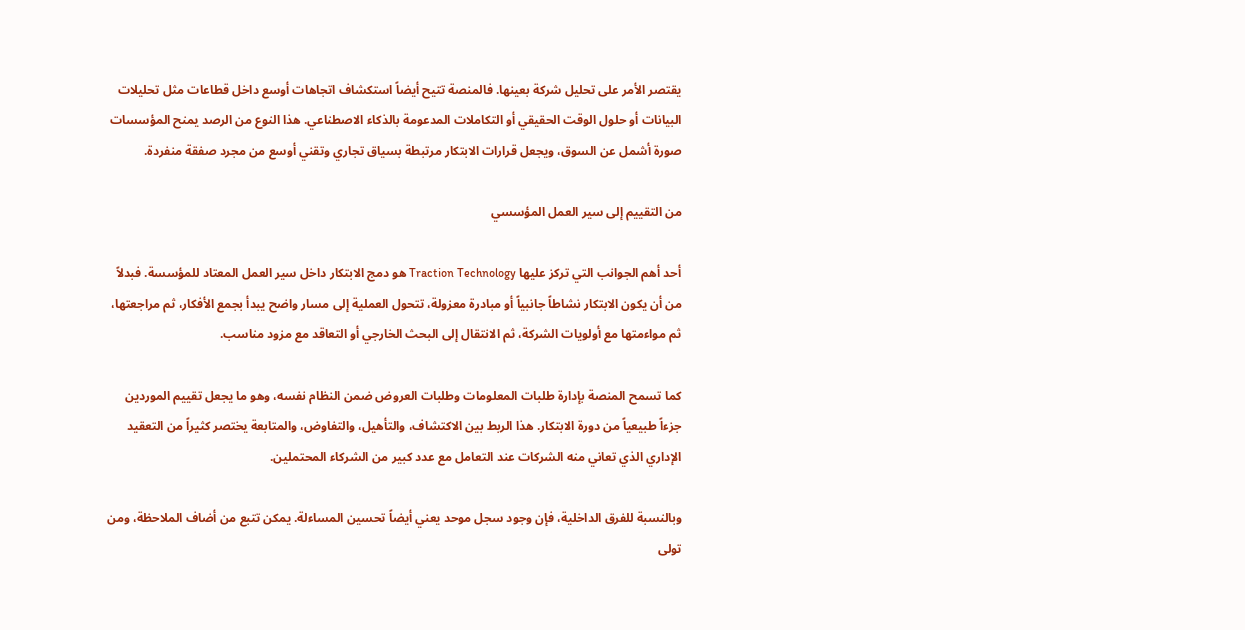يقتصر الأمر على تحليل شركة بعينها. فالمنصة تتيح أيضاً استكشاف اتجاهات أوسع داخل قطاعات مثل تحليلات البيانات أو حلول الوقت الحقيقي أو التكاملات المدعومة بالذكاء الاصطناعي. هذا النوع من الرصد يمنح المؤسسات صورة أشمل عن السوق، ويجعل قرارات الابتكار مرتبطة بسياق تجاري وتقني أوسع من مجرد صفقة منفردة.

من التقييم إلى سير العمل المؤسسي

أحد أهم الجوانب التي تركز عليها Traction Technology هو دمج الابتكار داخل سير العمل المعتاد للمؤسسة. فبدلاً من أن يكون الابتكار نشاطاً جانبياً أو مبادرة معزولة، تتحول العملية إلى مسار واضح يبدأ بجمع الأفكار، ثم مراجعتها، ثم مواءمتها مع أولويات الشركة، ثم الانتقال إلى البحث الخارجي أو التعاقد مع مزود مناسب.

كما تسمح المنصة بإدارة طلبات المعلومات وطلبات العروض ضمن النظام نفسه، وهو ما يجعل تقييم الموردين جزءاً طبيعياً من دورة الابتكار. هذا الربط بين الاكتشاف، والتأهيل، والتفاوض، والمتابعة يختصر كثيراً من التعقيد الإداري الذي تعاني منه الشركات عند التعامل مع عدد كبير من الشركاء المحتملين.

وبالنسبة للفرق الداخلية، فإن وجود سجل موحد يعني أيضاً تحسين المساءلة. يمكن تتبع من أضاف الملاحظة، ومن تولى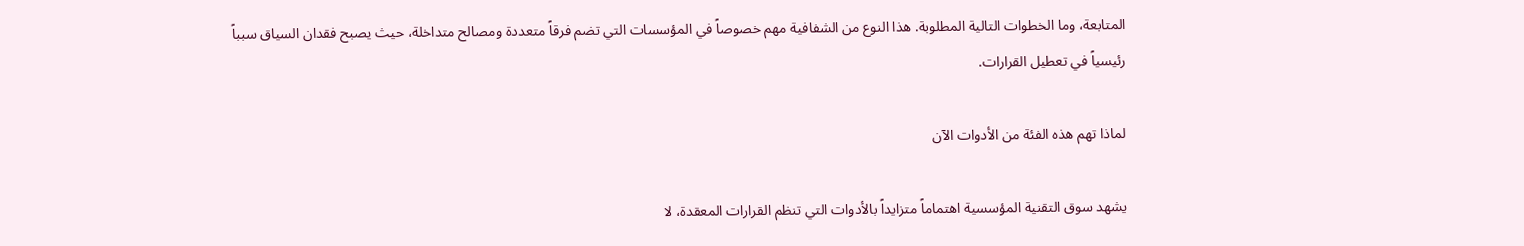المتابعة، وما الخطوات التالية المطلوبة. هذا النوع من الشفافية مهم خصوصاً في المؤسسات التي تضم فرقاً متعددة ومصالح متداخلة، حيث يصبح فقدان السياق سبباً رئيسياً في تعطيل القرارات.

لماذا تهم هذه الفئة من الأدوات الآن

يشهد سوق التقنية المؤسسية اهتماماً متزايداً بالأدوات التي تنظم القرارات المعقدة، لا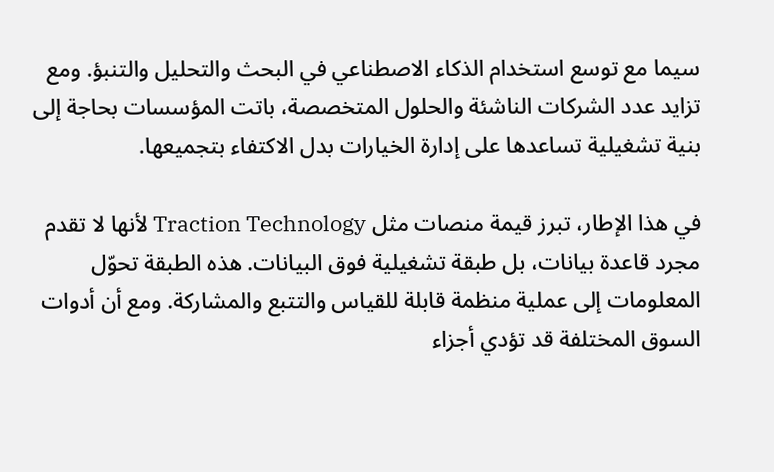سيما مع توسع استخدام الذكاء الاصطناعي في البحث والتحليل والتنبؤ. ومع تزايد عدد الشركات الناشئة والحلول المتخصصة، باتت المؤسسات بحاجة إلى بنية تشغيلية تساعدها على إدارة الخيارات بدل الاكتفاء بتجميعها.

في هذا الإطار، تبرز قيمة منصات مثل Traction Technology لأنها لا تقدم مجرد قاعدة بيانات، بل طبقة تشغيلية فوق البيانات. هذه الطبقة تحوّل المعلومات إلى عملية منظمة قابلة للقياس والتتبع والمشاركة. ومع أن أدوات السوق المختلفة قد تؤدي أجزاء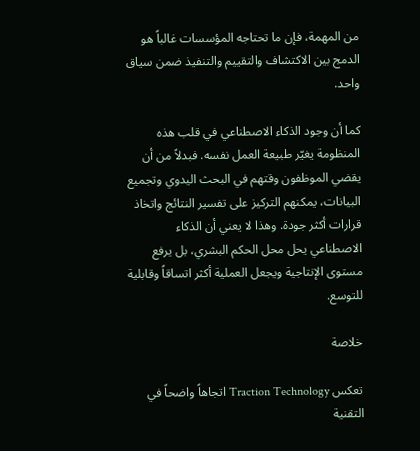من المهمة، فإن ما تحتاجه المؤسسات غالباً هو الدمج بين الاكتشاف والتقييم والتنفيذ ضمن سياق واحد.

كما أن وجود الذكاء الاصطناعي في قلب هذه المنظومة يغيّر طبيعة العمل نفسه. فبدلاً من أن يقضي الموظفون وقتهم في البحث اليدوي وتجميع البيانات، يمكنهم التركيز على تفسير النتائج واتخاذ قرارات أكثر جودة. وهذا لا يعني أن الذكاء الاصطناعي يحل محل الحكم البشري، بل يرفع مستوى الإنتاجية ويجعل العملية أكثر اتساقاً وقابلية للتوسع.

خلاصة

تعكس Traction Technology اتجاهاً واضحاً في التقنية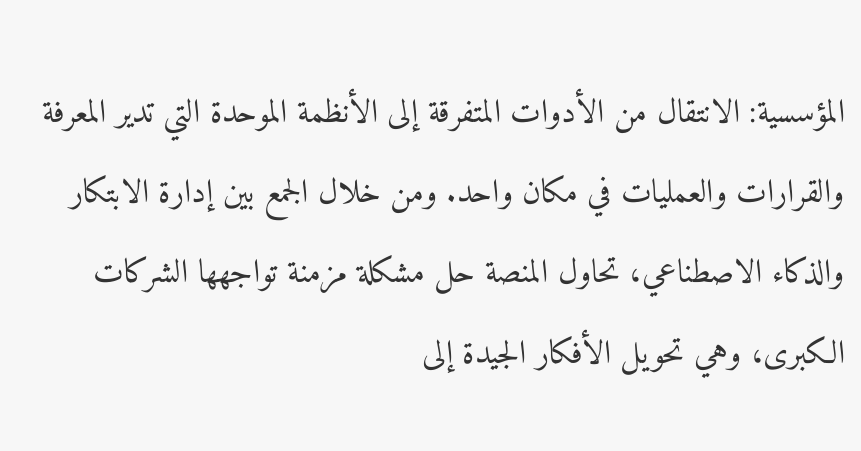المؤسسية: الانتقال من الأدوات المتفرقة إلى الأنظمة الموحدة التي تدير المعرفة والقرارات والعمليات في مكان واحد. ومن خلال الجمع بين إدارة الابتكار والذكاء الاصطناعي، تحاول المنصة حل مشكلة مزمنة تواجهها الشركات الكبرى، وهي تحويل الأفكار الجيدة إلى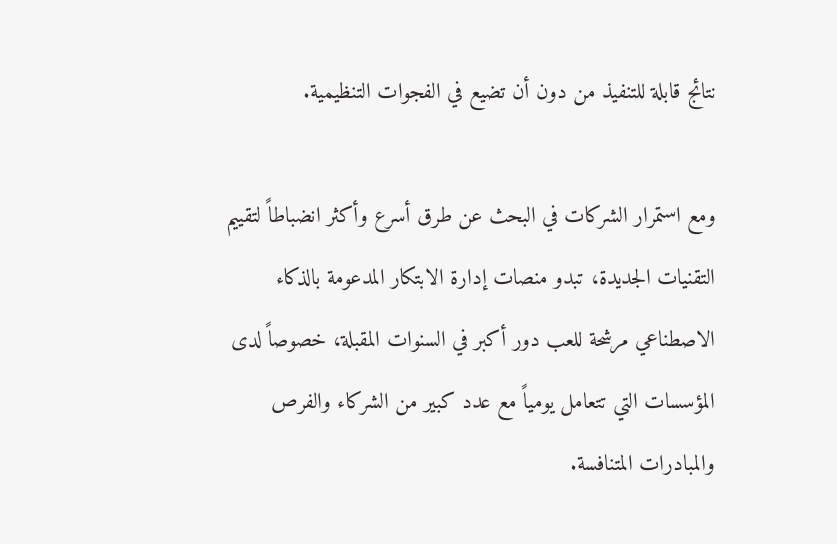نتائج قابلة للتنفيذ من دون أن تضيع في الفجوات التنظيمية.

ومع استمرار الشركات في البحث عن طرق أسرع وأكثر انضباطاً لتقييم التقنيات الجديدة، تبدو منصات إدارة الابتكار المدعومة بالذكاء الاصطناعي مرشحة للعب دور أكبر في السنوات المقبلة، خصوصاً لدى المؤسسات التي تتعامل يومياً مع عدد كبير من الشركاء والفرص والمبادرات المتنافسة.